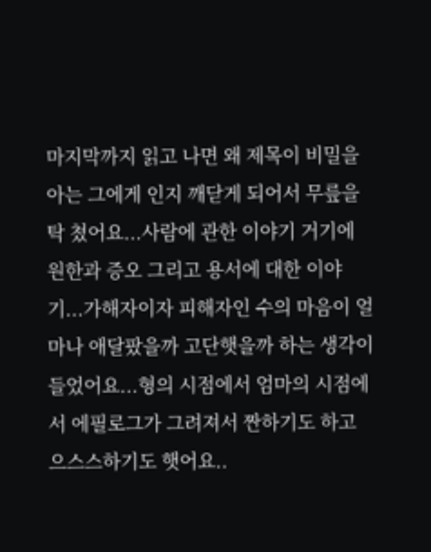마지막까지 읽고 나면 왜 제목이 비밀을 아는 그에게 인지 깨닫게 되어서 무릎을 탁 쳤어요...사람에 관한 이야기 거기에 원한과 증오 그리고 용서에 대한 이야기...가해자이자 피해자인 수의 마음이 얼마나 애달팠을까 고단햇을까 하는 생각이 들었어요...형의 시점에서 엄마의 시점에서 에필로그가 그려져서 짠하기도 하고 으스스하기도 햇어요..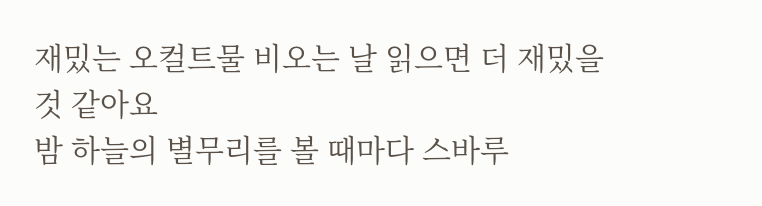재밌는 오컬트물 비오는 날 읽으면 더 재밌을 것 같아요
밤 하늘의 별무리를 볼 때마다 스바루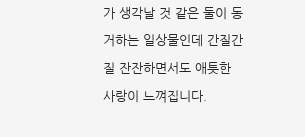가 생각날 것 같은 둘이 동거하는 일상물인데 간질간질 잔잔하면서도 애틋한 사랑이 느껴집니다.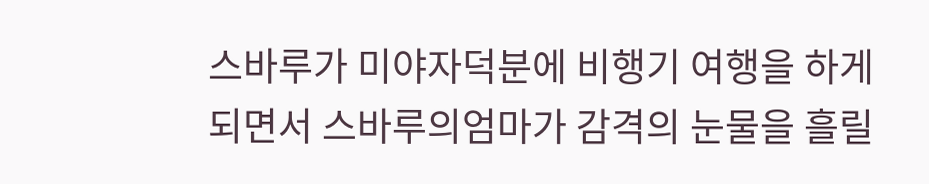스바루가 미야자덕분에 비행기 여행을 하게 되면서 스바루의엄마가 감격의 눈물을 흘릴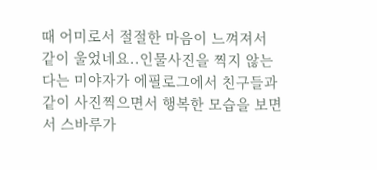때 어미로서 절절한 마음이 느껴져서 같이 울었네요..인물사진을 찍지 않는 다는 미야자가 에필로그에서 친구들과 같이 사진찍으면서 행복한 모습을 보면서 스바루가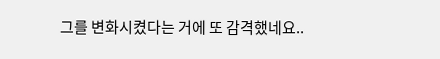그를 변화시켰다는 거에 또 감격했네요..